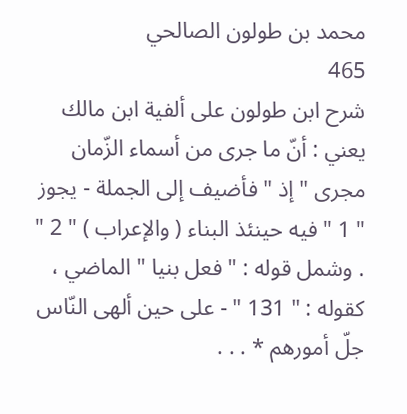محمد بن طولون الصالحي
465
شرح ابن طولون على ألفية ابن مالك
يعني : أنّ ما جرى من أسماء الزّمان مجرى " إذ " فأضيف إلى الجملة - يجوز " 1 " فيه حينئذ البناء ( والإعراب ) " 2 " . وشمل قوله : " فعل بنيا " الماضي ، كقوله : " 131 " - على حين ألهى النّاس جلّ أمورهم * . . .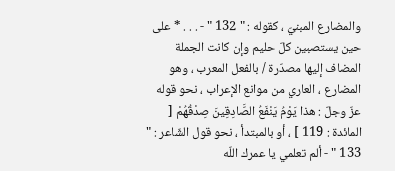والمضارع المبنيّ ، كقوله : " 132 " - . . . * على حين يستصبين كلّ حليم وإن كانت الجملة المضاف إليها مصدّرة / بالفعل المعرب ، وهو المضارع ، العاري من موانع الإعراب ، نحو قوله عزّ وجلّ : هذا يَوْمُ يَنْفَعُ الصَّادِقِينَ صِدْقُهُمْ [ المائدة : 119 ] ، أو بالمبتدأ ، نحو قول الشّاعر : " 133 " - ألم تعلمي يا عمرك اللّه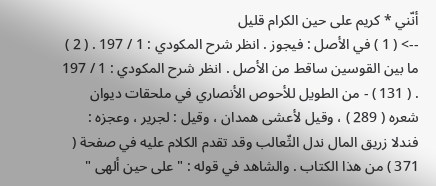أنّني * كريم على حين الكرام قليل
--> ( 1 ) في الأصل : فيجوز . انظر شرح المكودي : 1 / 197 . ( 2 ) ما بين القوسين ساقط من الأصل . انظر شرح المكودي : 1 / 197 . ( 131 ) - من الطويل للأحوص الأنصاري في ملحقات ديوان شعره ( 289 ) ، وقيل لأعشى همدان ، وقيل : لجرير ، وعجزه : فندلا زريق المال ندل الثّعالب وقد تقدم الكلام عليه في صفحة ( 371 ) من هذا الكتاب . والشاهد في قوله : " على حين ألهى "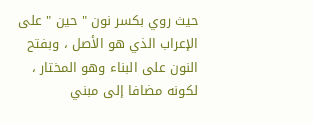حيث روي بكسر نون " حين " على الإعراب الذي هو الأصل ، وبفتح النون على البناء وهو المختار ، لكونه مضافا إلى مبني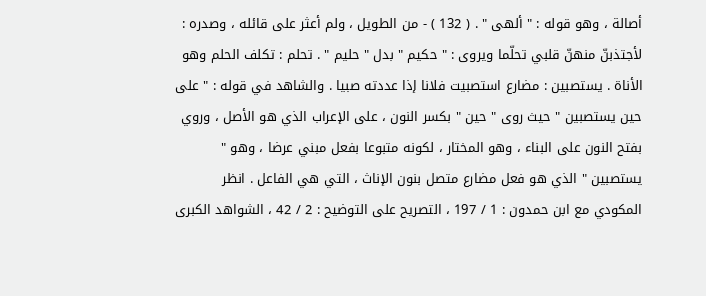أصالة ، وهو قوله : " ألهى " . ( 132 ) - من الطويل ، ولم أعثر على قائله ، وصدره : لأجتذبنّ منهنّ قلبي تحلّما ويروى : " حكيم " بدل " حليم " . تحلم : تكلف الحلم وهو الأناة . يستصبين : مضارع استصبيت فلانا إذا عددته صبيا . والشاهد في قوله : " على حين يستصبين " حيث روى " حين " بكسر النون ، على الإعراب الذي هو الأصل ، وروي بفتح النون على البناء ، وهو المختار ، لكونه متبوعا بفعل مبني عرضا ، وهو " يستصبين " الذي هو فعل مضارع متصل بنون الإناث ، التي هي الفاعل . انظر المكودي مع ابن حمدون : 1 / 197 ، التصريح على التوضيح : 2 / 42 ، الشواهد الكبرى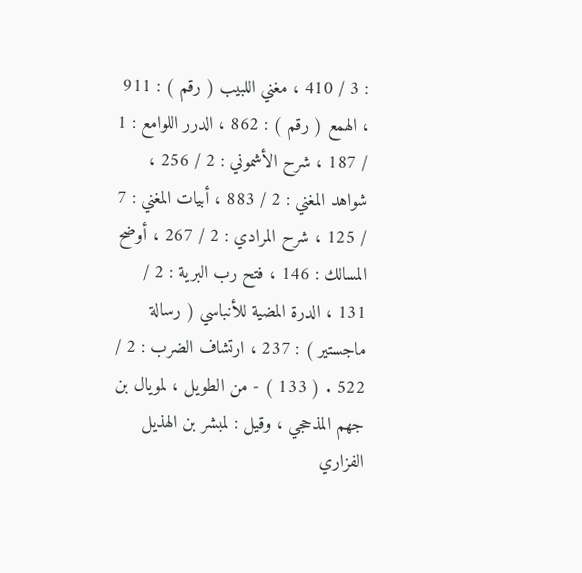: 3 / 410 ، مغني اللبيب ( رقم ) : 911 ، الهمع ( رقم ) : 862 ، الدرر اللوامع : 1 / 187 ، شرح الأشموني : 2 / 256 ، شواهد المغني : 2 / 883 ، أبيات المغني : 7 / 125 ، شرح المرادي : 2 / 267 ، أوضح المسالك : 146 ، فتح رب البرية : 2 / 131 ، الدرة المضية للأنباسي ( رسالة ماجستير ) : 237 ، ارتشاف الضرب : 2 / 522 . ( 133 ) - من الطويل ، لمويال بن جهم المذحجي ، وقيل : لمبشر بن الهذيل الفزاري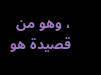، وهو من قصيدة هو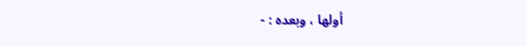أولها ، وبعده : -